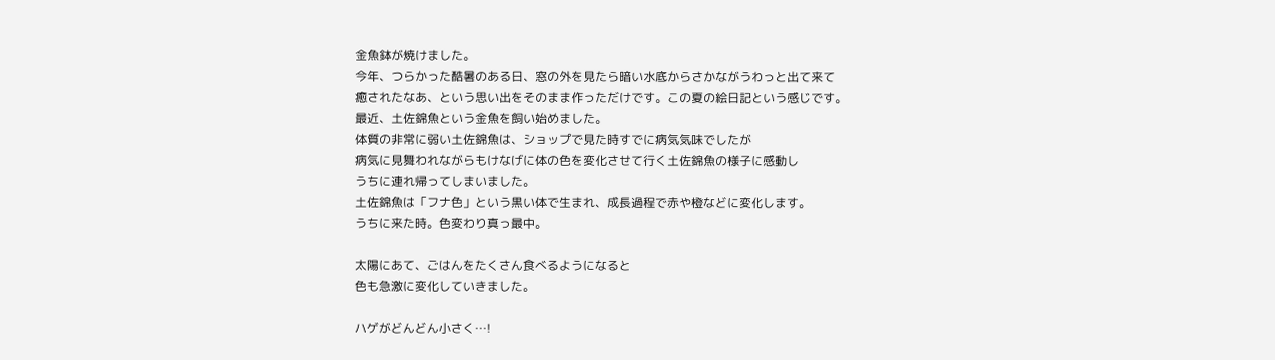金魚鉢が焼けました。
今年、つらかった酷暑のある日、窓の外を見たら暗い水底からさかながうわっと出て来て
癒されたなあ、という思い出をそのまま作っただけです。この夏の絵日記という感じです。
最近、土佐錦魚という金魚を飼い始めました。
体質の非常に弱い土佐錦魚は、ショップで見た時すでに病気気味でしたが
病気に見舞われながらもけなげに体の色を変化させて行く土佐錦魚の様子に感動し
うちに連れ帰ってしまいました。
土佐錦魚は「フナ色」という黒い体で生まれ、成長過程で赤や橙などに変化します。
うちに来た時。色変わり真っ最中。

太陽にあて、ごはんをたくさん食べるようになると
色も急激に変化していきました。

ハゲがどんどん小さく…!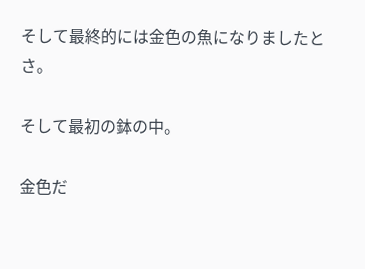そして最終的には金色の魚になりましたとさ。

そして最初の鉢の中。

金色だ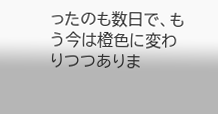ったのも数日で、もう今は橙色に変わりつつありま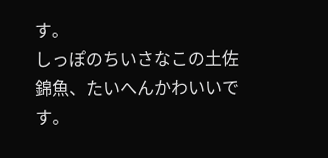す。
しっぽのちいさなこの土佐錦魚、たいへんかわいいです。